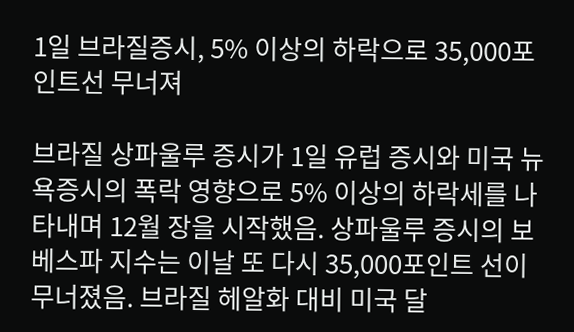1일 브라질증시, 5% 이상의 하락으로 35,000포인트선 무너져

브라질 상파울루 증시가 1일 유럽 증시와 미국 뉴욕증시의 폭락 영향으로 5% 이상의 하락세를 나타내며 12월 장을 시작했음. 상파울루 증시의 보베스파 지수는 이날 또 다시 35,000포인트 선이 무너졌음. 브라질 헤알화 대비 미국 달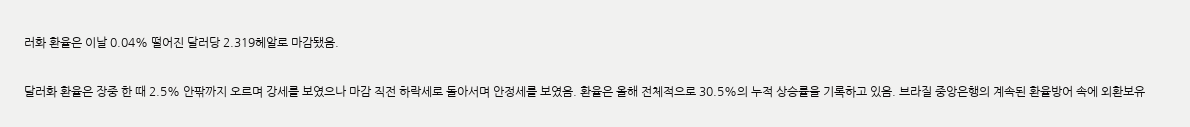러화 환율은 이날 0.04% 떨어진 달러당 2.319헤알로 마감됐음.

달러화 환율은 장중 한 때 2.5% 안팎까지 오르며 강세를 보였으나 마감 직전 하락세로 돌아서며 안정세를 보였음. 환율은 올해 전체적으로 30.5%의 누적 상승률을 기록하고 있음. 브라질 중앙은행의 계속된 환율방어 속에 외환보유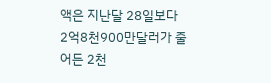액은 지난달 28일보다 2억8천900만달러가 줄어든 2천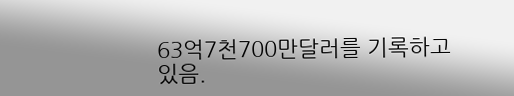63억7천700만달러를 기록하고 있음.